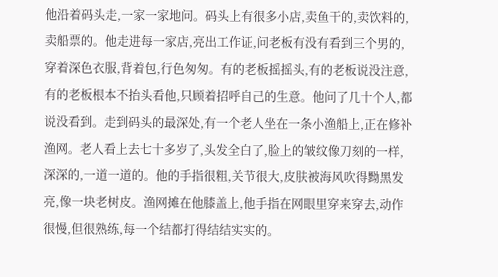他沿着码头走,一家一家地问。码头上有很多小店,卖鱼干的,卖饮料的,卖船票的。他走进每一家店,亮出工作证,问老板有没有看到三个男的,穿着深色衣服,背着包,行色匆匆。有的老板摇摇头,有的老板说没注意,有的老板根本不抬头看他,只顾着招呼自己的生意。他问了几十个人,都说没看到。走到码头的最深处,有一个老人坐在一条小渔船上,正在修补渔网。老人看上去七十多岁了,头发全白了,脸上的皱纹像刀刻的一样,深深的,一道一道的。他的手指很粗,关节很大,皮肤被海风吹得黝黑发亮,像一块老树皮。渔网摊在他膝盖上,他手指在网眼里穿来穿去,动作很慢,但很熟练,每一个结都打得结结实实的。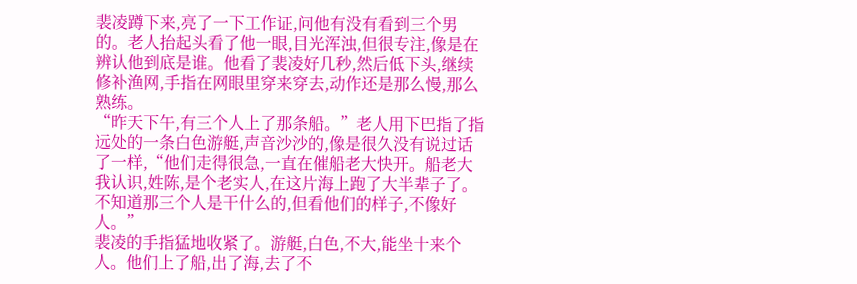裴凌蹲下来,亮了一下工作证,问他有没有看到三个男的。老人抬起头看了他一眼,目光浑浊,但很专注,像是在辨认他到底是谁。他看了裴凌好几秒,然后低下头,继续修补渔网,手指在网眼里穿来穿去,动作还是那么慢,那么熟练。
“昨天下午,有三个人上了那条船。”老人用下巴指了指远处的一条白色游艇,声音沙沙的,像是很久没有说过话了一样,“他们走得很急,一直在催船老大快开。船老大我认识,姓陈,是个老实人,在这片海上跑了大半辈子了。不知道那三个人是干什么的,但看他们的样子,不像好人。”
裴凌的手指猛地收紧了。游艇,白色,不大,能坐十来个人。他们上了船,出了海,去了不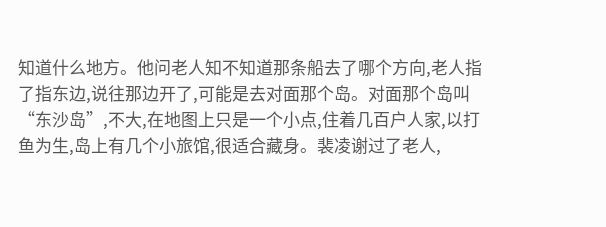知道什么地方。他问老人知不知道那条船去了哪个方向,老人指了指东边,说往那边开了,可能是去对面那个岛。对面那个岛叫“东沙岛”,不大,在地图上只是一个小点,住着几百户人家,以打鱼为生,岛上有几个小旅馆,很适合藏身。裴凌谢过了老人,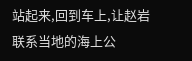站起来,回到车上,让赵岩联系当地的海上公